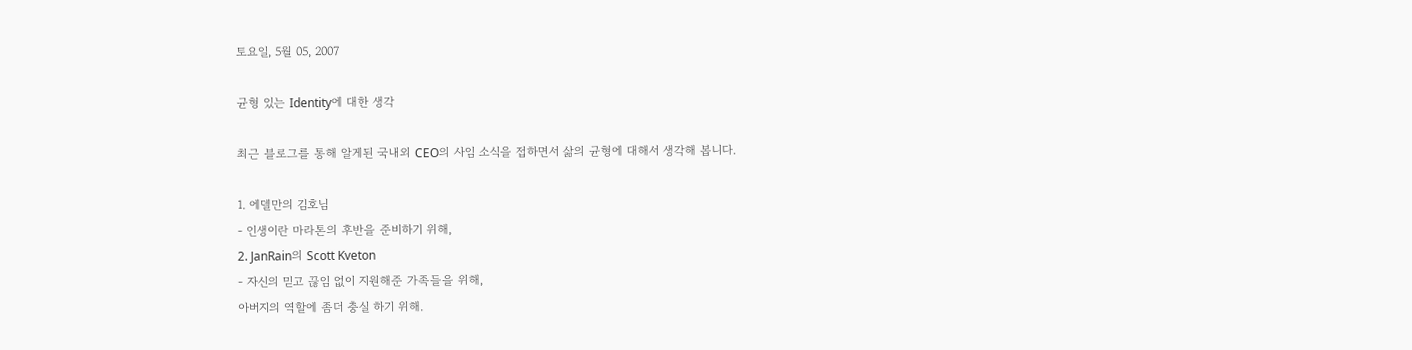토요일, 5월 05, 2007

균형 있는 Identity에 대한 생각

최근 블로그를 통해 알게된 국내외 CEO의 사임 소식을 접하면서 삶의 균형에 대해서 생각해 봅니다.

1. 에델만의 김호님
- 인생이란 마라톤의 후반을 준비하기 위해,
2. JanRain의 Scott Kveton
- 자신의 믿고 끊임 없이 지원해준 가족들을 위해,
아버지의 역할에 좀더 충실 하기 위해.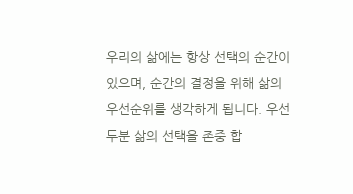우리의 삶에는 항상 선택의 순간이 있으며, 순간의 결정을 위해 삶의 우선순위를 생각하게 됩니다. 우선 두분 삶의 선택을 존중 합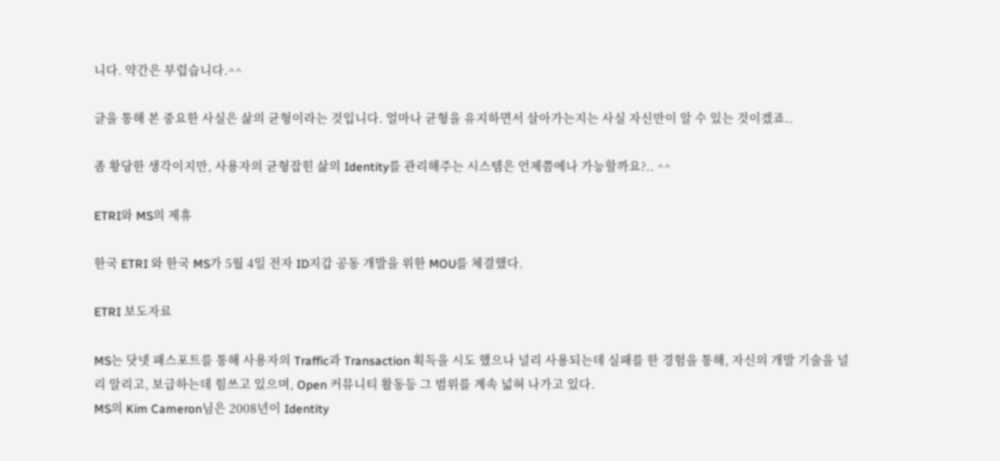니다. 약간은 부럽습니다.^^

글을 통해 본 중요한 사실은 삶의 균형이라는 것입니다. 얼마나 균형을 유지하면서 살아가는지는 사실 자신만이 알 수 있는 것이겠죠..

좀 황당한 생각이지만, 사용자의 균형잡힌 삶의 Identity를 관리해주는 시스템은 언제쯤에나 가능할까요?.. ^^

ETRI와 MS의 제휴

한국 ETRI 와 한국 MS가 5월 4일 전자 ID지갑 공동 개발을 위한 MOU를 체결했다.

ETRI 보도자료

MS는 닷넷 패스포트를 통해 사용자의 Traffic과 Transaction 획득을 시도 했으나 널리 사용되는데 실패를 한 경험을 통해, 자신의 개발 기술을 널리 알리고, 보급하는데 힘쓰고 있으며, Open 커뮤니티 활동등 그 범위를 계속 넓혀 나가고 있다.
MS의 Kim Cameron님은 2008년이 Identity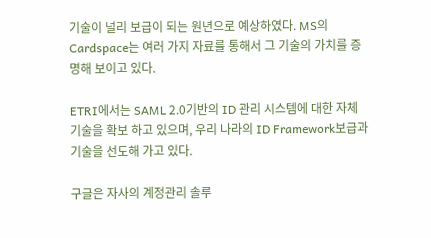기술이 널리 보급이 되는 원년으로 예상하였다. MS의 Cardspace는 여러 가지 자료를 통해서 그 기술의 가치를 증명해 보이고 있다.

ETRI에서는 SAML 2.0기반의 ID 관리 시스템에 대한 자체 기술을 확보 하고 있으며, 우리 나라의 ID Framework보급과 기술을 선도해 가고 있다.

구글은 자사의 계정관리 솔루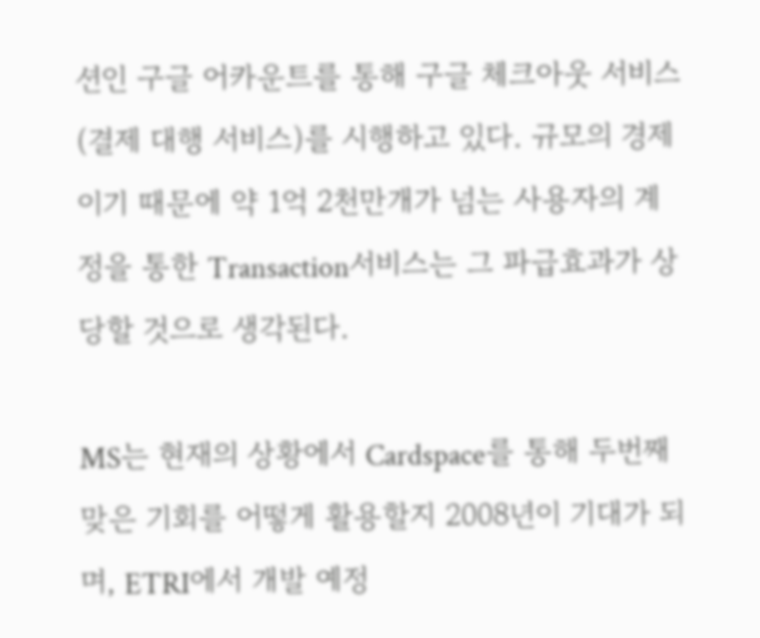션인 구글 어카운트를 통해 구글 체크아웃 서비스(결제 대행 서비스)를 시행하고 있다. 규모의 경제이기 때문에 약 1억 2천만개가 넘는 사용자의 계정을 통한 Transaction서비스는 그 파급효과가 상당할 것으로 생각된다.

MS는 현재의 상황에서 Cardspace를 통해 두번째 맞은 기회를 어떻게 활용할지 2008년이 기대가 되며, ETRI에서 개발 예정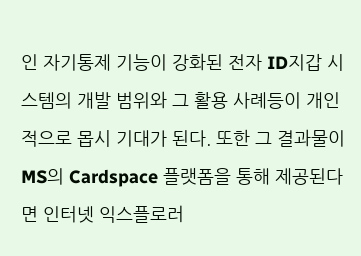인 자기통제 기능이 강화된 전자 ID지갑 시스템의 개발 범위와 그 활용 사례등이 개인적으로 몹시 기대가 된다. 또한 그 결과물이 MS의 Cardspace 플랫폼을 통해 제공된다면 인터넷 익스플로러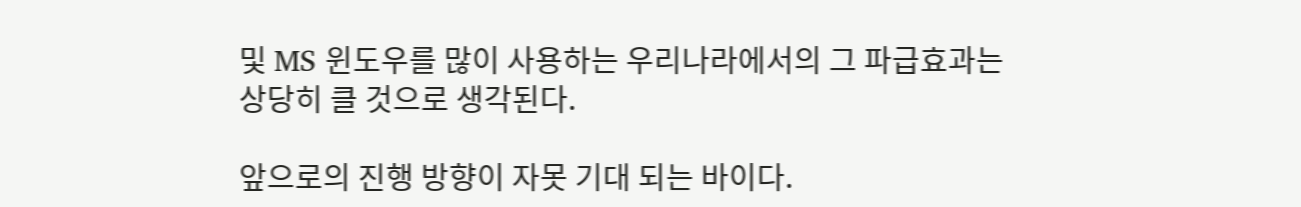및 MS 윈도우를 많이 사용하는 우리나라에서의 그 파급효과는 상당히 클 것으로 생각된다.

앞으로의 진행 방향이 자못 기대 되는 바이다.